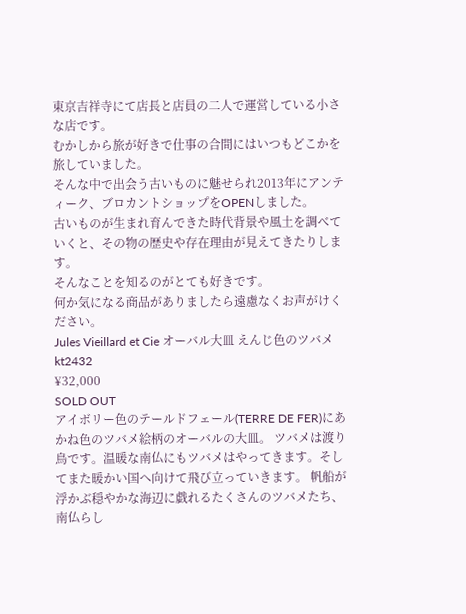東京吉祥寺にて店長と店員の二人で運営している小さな店です。
むかしから旅が好きで仕事の合間にはいつもどこかを旅していました。
そんな中で出会う古いものに魅せられ2013年にアンティーク、ブロカントショップをOPENしました。
古いものが生まれ育んできた時代背景や風土を調べていくと、その物の歴史や存在理由が見えてきたりします。
そんなことを知るのがとても好きです。
何か気になる商品がありましたら遠慮なくお声がけください。
Jules Vieillard et Cie オーバル大皿 えんじ色のツバメ kt2432
¥32,000
SOLD OUT
アイボリー色のテールドフェール(TERRE DE FER)にあかね色のツバメ絵柄のオーバルの大皿。 ツバメは渡り鳥です。温暖な南仏にもツバメはやってきます。そしてまた暖かい国へ向けて飛び立っていきます。 帆船が浮かぶ穏やかな海辺に戯れるたくさんのツバメたち、南仏らし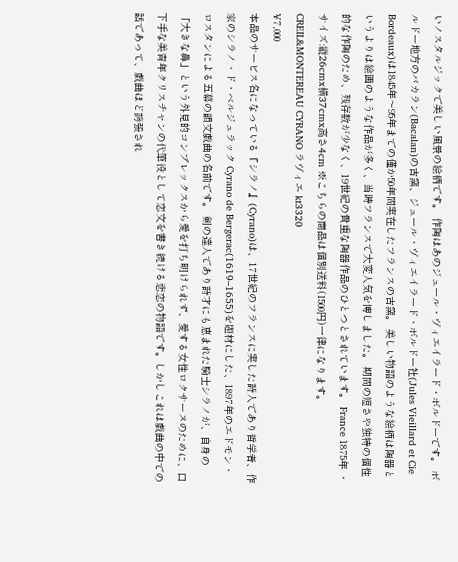いノスタルジックで美しい風景の絵柄です。 作陶はあのジュール・ヴィエイラード・ボルドーです。 ボルドー地方のバカラン(Bacalan)の古窯、ジュール・ヴィエイラード・ボルドー社(Jules Vieillard et Cie Bordeaux)は1845年〜95年までの僅か50年間実在したフランスの古窯。 美しい物語のような絵柄は陶器というよりは絵画のような作品が多く、当時フランスで大変人気を博しました。 期間の短さや独特の個性的な作陶のため、残存数が少なく、19世紀の貴重な陶器作品のひとつとされています。 France 1875年 ・サイズ:縦26cmx横37cmx高さ4cm ※こちらの商品は個別送料(1500円)一律になります。
CREIL&MONTEREAU CYRANO ラヴィエ kt3320
¥7,000
本品のサービス名になっている『シラノ』(Cyrano)は、17世紀のフランスに実した詩人であり哲学者、作家のシラノ・ド・ベルジュラック Cyrano de Bergerac(1619–1655)を題材にした、1897年のエドモン・ロスタンによる五幕の韻文戯曲の名前です。 剣の達人であり詩才にも恵まれた騎士シラノが、自身の「大きな鼻」という外見的コンプレックスから愛を打ち明けられず、愛する女性ロクサーヌのために、口下手な美青年クリスチャンの代筆役として恋文を書き続ける悲恋の物語です。しかしこれは戯曲の中での話であって、戯曲ほど誇張され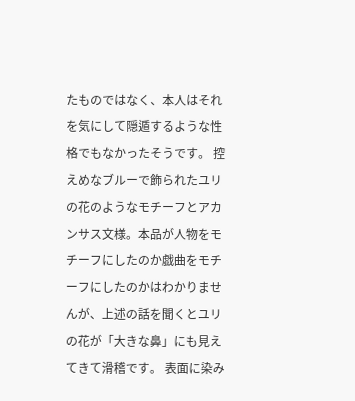たものではなく、本人はそれを気にして隠遁するような性格でもなかったそうです。 控えめなブルーで飾られたユリの花のようなモチーフとアカンサス文様。本品が人物をモチーフにしたのか戯曲をモチーフにしたのかはわかりませんが、上述の話を聞くとユリの花が「大きな鼻」にも見えてきて滑稽です。 表面に染み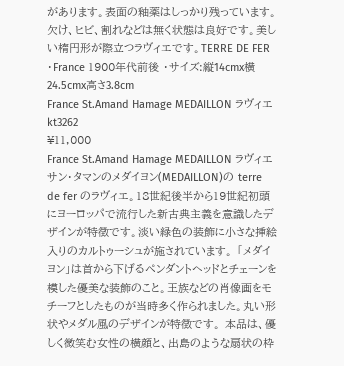があります。表面の釉薬はしっかり残っています。欠け、ヒビ、割れなどは無く状態は良好です。美しい楕円形が際立つラヴィエです。TERRE DE FER ・France 1900年代前後 ・サイズ:縦14cmx横24.5cmx高さ3.8cm
France St.Amand Hamage MEDAILLON ラヴィエ kt3262
¥11,000
France St.Amand Hamage MEDAILLON ラヴィエ サン・タマンのメダイヨン(MEDAILLON)の terre de fer のラヴィエ。18世紀後半から19世紀初頭にヨーロッパで流行した新古典主義を意識したデザインが特徴です。淡い緑色の装飾に小さな挿絵入りのカルトゥーシュが施されています。 「メダイヨン」は首から下げるペンダントヘッドとチェーンを模した優美な装飾のこと。王族などの肖像画をモチーフとしたものが当時多く作られました。丸い形状やメダル風のデザインが特徴です。 本品は、優しく微笑む女性の横顔と、出島のような扇状の枠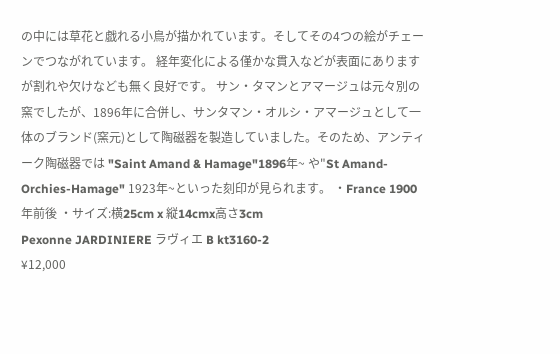の中には草花と戯れる小鳥が描かれています。そしてその4つの絵がチェーンでつながれています。 経年変化による僅かな貫入などが表面にありますが割れや欠けなども無く良好です。 サン・タマンとアマージュは元々別の窯でしたが、1896年に合併し、サンタマン・オルシ・アマージュとして一体のブランド(窯元)として陶磁器を製造していました。そのため、アンティーク陶磁器では "Saint Amand & Hamage"1896年~ や"St Amand-Orchies-Hamage" 1923年~といった刻印が見られます。 ・France 1900年前後 ・サイズ:横25cm x 縦14cmx高さ3cm
Pexonne JARDINIERE ラヴィエ B kt3160-2
¥12,000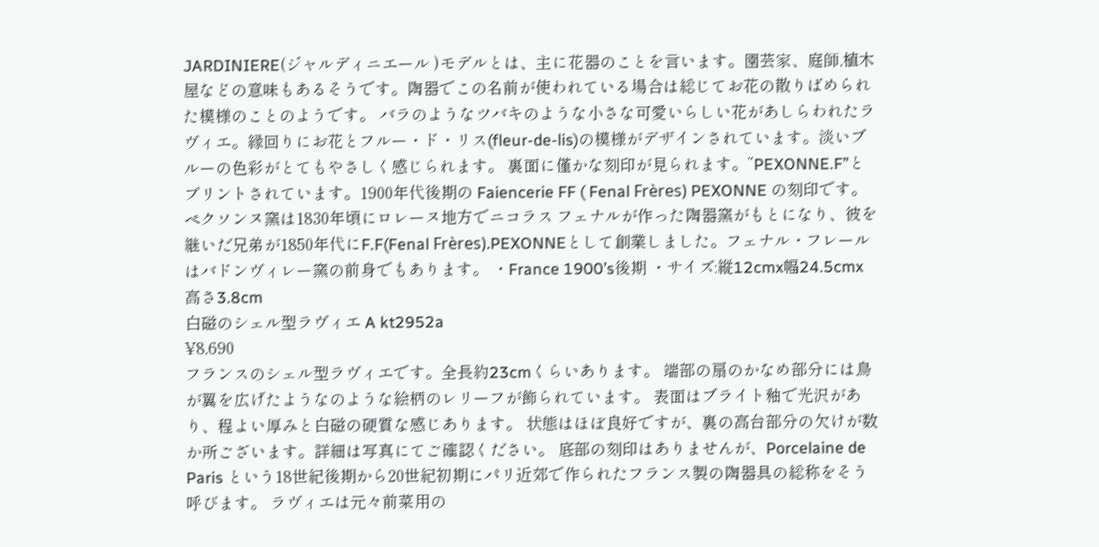JARDINIERE(ジャルディニエール )モデルとは、主に花器のことを言います。園芸家、庭師,植木屋などの意味もあるそうです。陶器でこの名前が使われている場合は総じてお花の散りばめられた模様のことのようです。 バラのようなツバキのような小さな可愛いらしい花があしらわれたラヴィエ。縁回りにお花とフルー・ド・リス(fleur-de-lis)の模様がデザインされています。淡いブルーの色彩がとてもやさしく感じられます。 裏面に僅かな刻印が見られます。”PEXONNE.F”とプリントされています。1900年代後期の Faiencerie FF ( Fenal Frères) PEXONNE の刻印です。 ペクソンヌ窯は1830年頃にロレーヌ地方でニコラス フェナルが作った陶器窯がもとになり、彼を継いだ兄弟が1850年代にF.F(Fenal Frères).PEXONNEとして創業しました。フェナル・フレールはバドンヴィレー窯の前身でもあります。 ・France 1900’s後期 ・サイズ:縦12cmx幅24.5cmx高さ3.8cm
白磁のシェル型ラヴィエ A kt2952a
¥8,690
フランスのシェル型ラヴィエです。全長約23cmくらいあります。 端部の扇のかなめ部分には鳥が翼を広げたようなのような絵柄のレリーフが飾られています。 表面はブライト釉で光沢があり、程よい厚みと白磁の硬質な感じあります。 状態はほぼ良好ですが、裏の高台部分の欠けが数か所ございます。詳細は写真にてご確認ください。 底部の刻印はありませんが、Porcelaine de Paris という18世紀後期から20世紀初期にパリ近郊で作られたフランス製の陶器具の総称をそう呼びます。 ラヴィエは元々前菜用の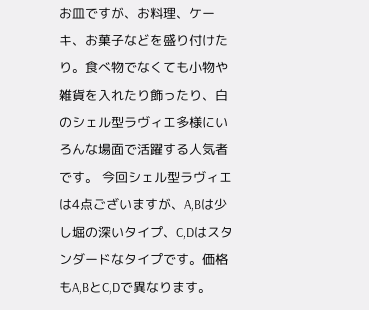お皿ですが、お料理、ケーキ、お菓子などを盛り付けたり。食べ物でなくても小物や雑貨を入れたり飾ったり、白のシェル型ラヴィエ多様にいろんな場面で活躍する人気者です。 今回シェル型ラヴィエは4点ございますが、A,Bは少し堀の深いタイプ、C,Dはスタンダードなタイプです。価格もA,BとC,Dで異なります。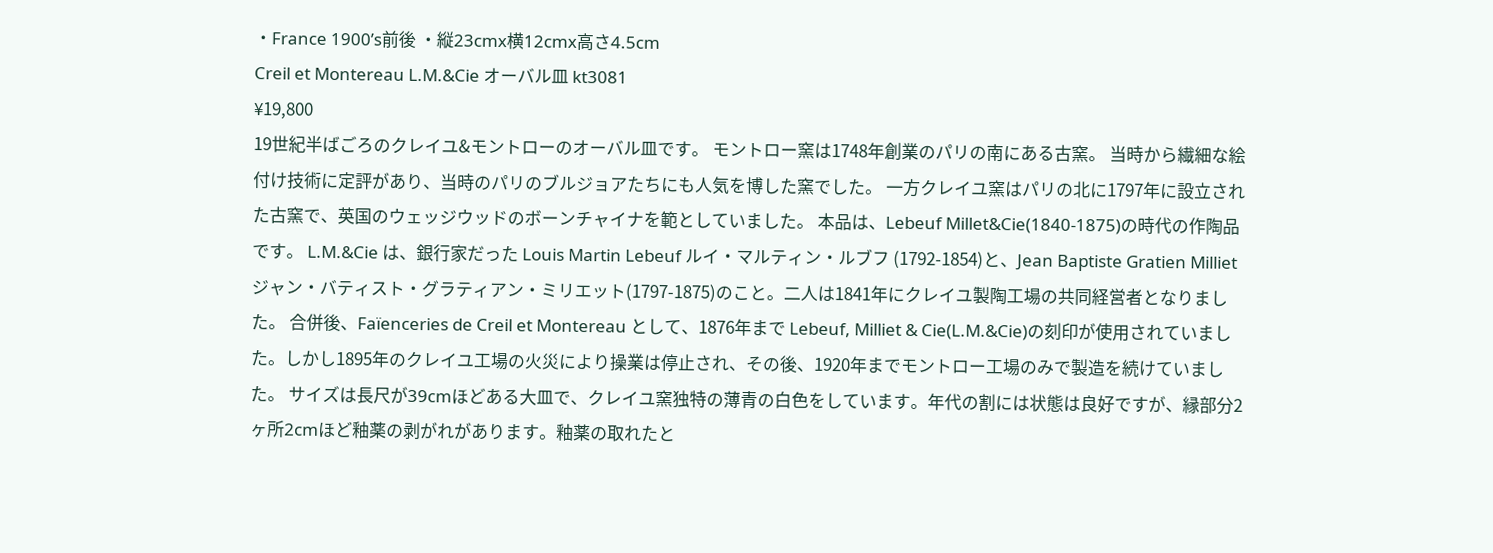・France 1900’s前後 ・縦23cmx横12cmx高さ4.5cm
Creil et Montereau L.M.&Cie オーバル皿 kt3081
¥19,800
19世紀半ばごろのクレイユ&モントローのオーバル皿です。 モントロー窯は1748年創業のパリの南にある古窯。 当時から繊細な絵付け技術に定評があり、当時のパリのブルジョアたちにも人気を博した窯でした。 一方クレイユ窯はパリの北に1797年に設立された古窯で、英国のウェッジウッドのボーンチャイナを範としていました。 本品は、Lebeuf Millet&Cie(1840-1875)の時代の作陶品です。 L.M.&Cie は、銀行家だった Louis Martin Lebeuf ルイ・マルティン・ルブフ (1792-1854)と、Jean Baptiste Gratien Milliet ジャン・バティスト・グラティアン・ミリエット(1797-1875)のこと。二人は1841年にクレイユ製陶工場の共同経営者となりました。 合併後、Faïenceries de Creil et Montereau として、1876年まで Lebeuf, Milliet & Cie(L.M.&Cie)の刻印が使用されていました。しかし1895年のクレイユ工場の火災により操業は停止され、その後、1920年までモントロー工場のみで製造を続けていました。 サイズは長尺が39cmほどある大皿で、クレイユ窯独特の薄青の白色をしています。年代の割には状態は良好ですが、縁部分2ヶ所2cmほど釉薬の剥がれがあります。釉薬の取れたと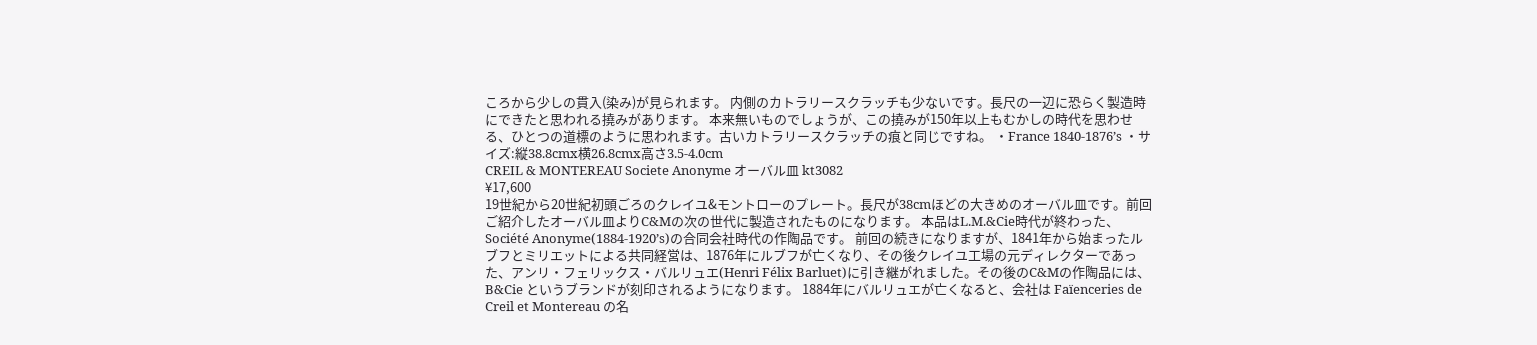ころから少しの貫入(染み)が見られます。 内側のカトラリースクラッチも少ないです。長尺の一辺に恐らく製造時にできたと思われる撓みがあります。 本来無いものでしょうが、この撓みが150年以上もむかしの時代を思わせる、ひとつの道標のように思われます。古いカトラリースクラッチの痕と同じですね。 ・France 1840-1876’s ・サイズ:縦38.8cmx横26.8cmx高さ3.5-4.0cm
CREIL & MONTEREAU Societe Anonyme オーバル皿 kt3082
¥17,600
19世紀から20世紀初頭ごろのクレイユ&モントローのプレート。長尺が38cmほどの大きめのオーバル皿です。前回ご紹介したオーバル皿よりC&Mの次の世代に製造されたものになります。 本品はL.M.&Cie時代が終わった、Société Anonyme(1884-1920’s)の合同会社時代の作陶品です。 前回の続きになりますが、1841年から始まったルブフとミリエットによる共同経営は、1876年にルブフが亡くなり、その後クレイユ工場の元ディレクターであった、アンリ・フェリックス・バルリュエ(Henri Félix Barluet)に引き継がれました。その後のC&Mの作陶品には、B&Cie というブランドが刻印されるようになります。 1884年にバルリュエが亡くなると、会社は Faïenceries de Creil et Montereau の名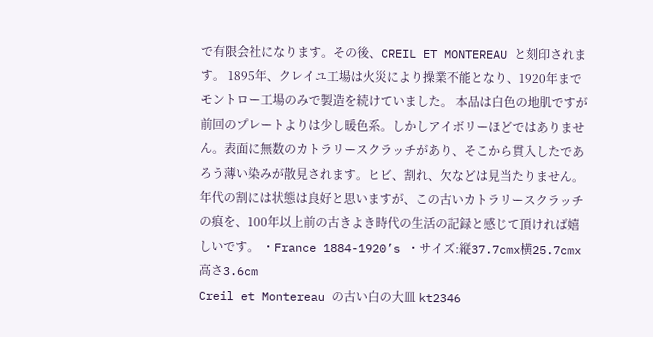で有限会社になります。その後、CREIL ET MONTEREAU と刻印されます。 1895年、クレイユ工場は火災により操業不能となり、1920年までモントロー工場のみで製造を続けていました。 本品は白色の地肌ですが前回のプレートよりは少し暖色系。しかしアイボリーほどではありません。表面に無数のカトラリースクラッチがあり、そこから貫入したであろう薄い染みが散見されます。ヒビ、割れ、欠などは見当たりません。 年代の割には状態は良好と思いますが、この古いカトラリースクラッチの痕を、100年以上前の古きよき時代の生活の記録と感じて頂ければ嬉しいです。 ・France 1884-1920’s ・サイズ:縦37.7cmx横25.7cmx高さ3.6cm
Creil et Montereau の古い白の大皿 kt2346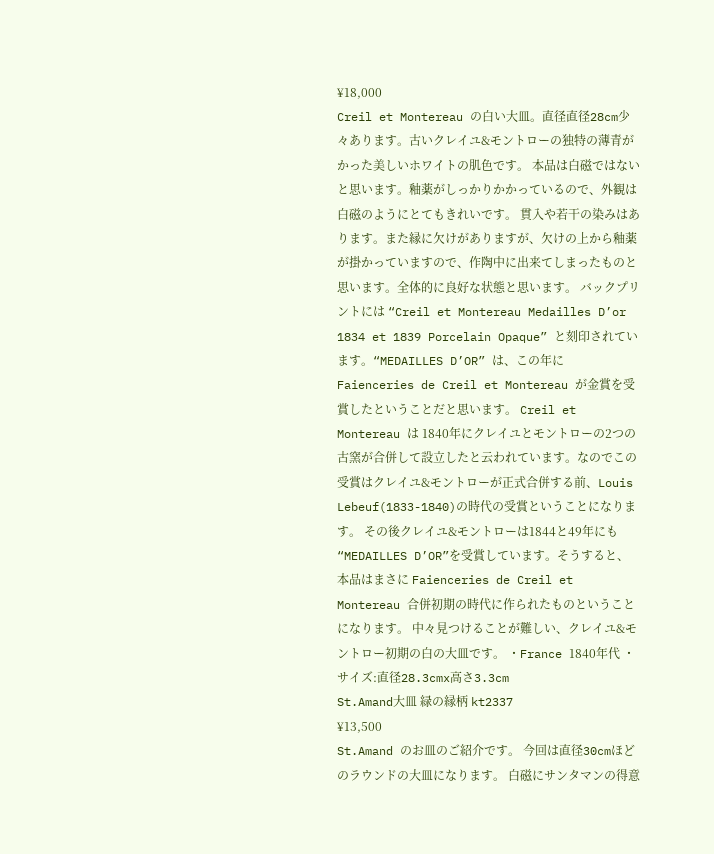¥18,000
Creil et Montereau の白い大皿。直径直径28cm少々あります。古いクレイユ&モントローの独特の薄青がかった美しいホワイトの肌色です。 本品は白磁ではないと思います。釉薬がしっかりかかっているので、外観は白磁のようにとてもきれいです。 貫入や若干の染みはあります。また縁に欠けがありますが、欠けの上から釉薬が掛かっていますので、作陶中に出来てしまったものと思います。全体的に良好な状態と思います。 バックプリントには “Creil et Montereau Medailles D’or 1834 et 1839 Porcelain Opaque” と刻印されています。“MEDAILLES D’OR” は、この年に Faienceries de Creil et Montereau が金賞を受賞したということだと思います。 Creil et Montereau は 1840年にクレイユとモントローの2つの古窯が合併して設立したと云われています。なのでこの受賞はクレイユ&モントローが正式合併する前、Louis Lebeuf(1833-1840)の時代の受賞ということになります。 その後クレイユ&モントローは1844と49年にも“MEDAILLES D’OR”を受賞しています。そうすると、本品はまさに Faienceries de Creil et Montereau 合併初期の時代に作られたものということになります。 中々見つけることが難しい、クレイユ&モントロー初期の白の大皿です。 ・France 1840年代 ・サイズ:直径28.3cmx高さ3.3cm
St.Amand大皿 緑の縁柄 kt2337
¥13,500
St.Amand のお皿のご紹介です。 今回は直径30cmほどのラウンドの大皿になります。 白磁にサンタマンの得意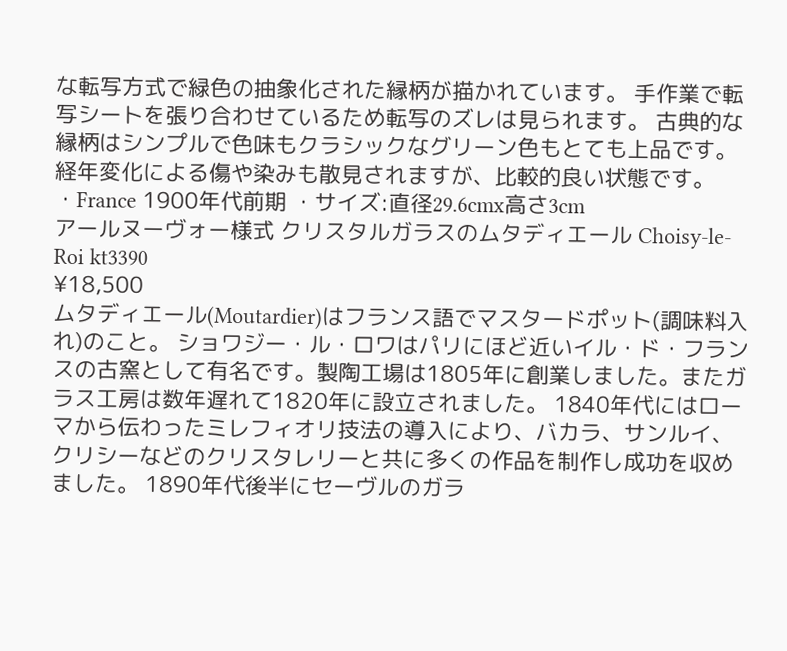な転写方式で緑色の抽象化された縁柄が描かれています。 手作業で転写シートを張り合わせているため転写のズレは見られます。 古典的な縁柄はシンプルで色味もクラシックなグリーン色もとても上品です。 経年変化による傷や染みも散見されますが、比較的良い状態です。 ・France 1900年代前期 ・サイズ:直径29.6cmx高さ3cm
アールヌーヴォー様式 クリスタルガラスのムタディエール Choisy-le-Roi kt3390
¥18,500
ムタディエール(Moutardier)はフランス語でマスタードポット(調味料入れ)のこと。 ショワジー・ル・ロワはパリにほど近いイル・ド・フランスの古窯として有名です。製陶工場は1805年に創業しました。またガラス工房は数年遅れて1820年に設立されました。 1840年代にはローマから伝わったミレフィオリ技法の導入により、バカラ、サンルイ、クリシーなどのクリスタレリーと共に多くの作品を制作し成功を収めました。 1890年代後半にセーヴルのガラ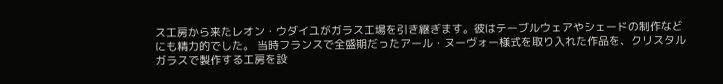ス工房から来たレオン・ウダイユがガラス工場を引き継ぎます。彼はテーブルウェアやシェードの制作などにも精力的でした。 当時フランスで全盛期だったアール・ヌーヴォー様式を取り入れた作品を、クリスタルガラスで製作する工房を設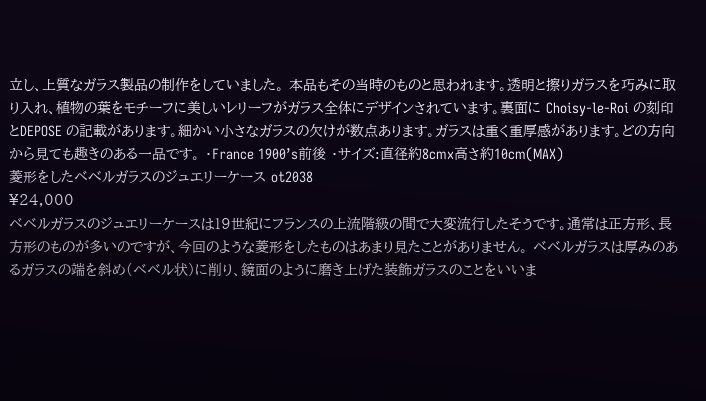立し、上質なガラス製品の制作をしていました。 本品もその当時のものと思われます。透明と擦りガラスを巧みに取り入れ、植物の葉をモチーフに美しいレリーフがガラス全体にデザインされています。裏面に Choisy-le-Roi の刻印とDEPOSE の記載があります。細かい小さなガラスの欠けが数点あります。ガラスは重く重厚感があります。どの方向から見ても趣きのある一品です。 ・France 1900’s前後 ・サイズ:直径約8cmx高さ約10cm(MAX)
菱形をしたベべルガラスのジュエリーケース ot2038
¥24,000
ベベルガラスのジュエリーケースは19世紀にフランスの上流階級の間で大変流行したそうです。通常は正方形、長方形のものが多いのですが、今回のような菱形をしたものはあまり見たことがありません。 ベベルガラスは厚みのあるガラスの端を斜め(ベベル状)に削り、鏡面のように磨き上げた装飾ガラスのことをいいま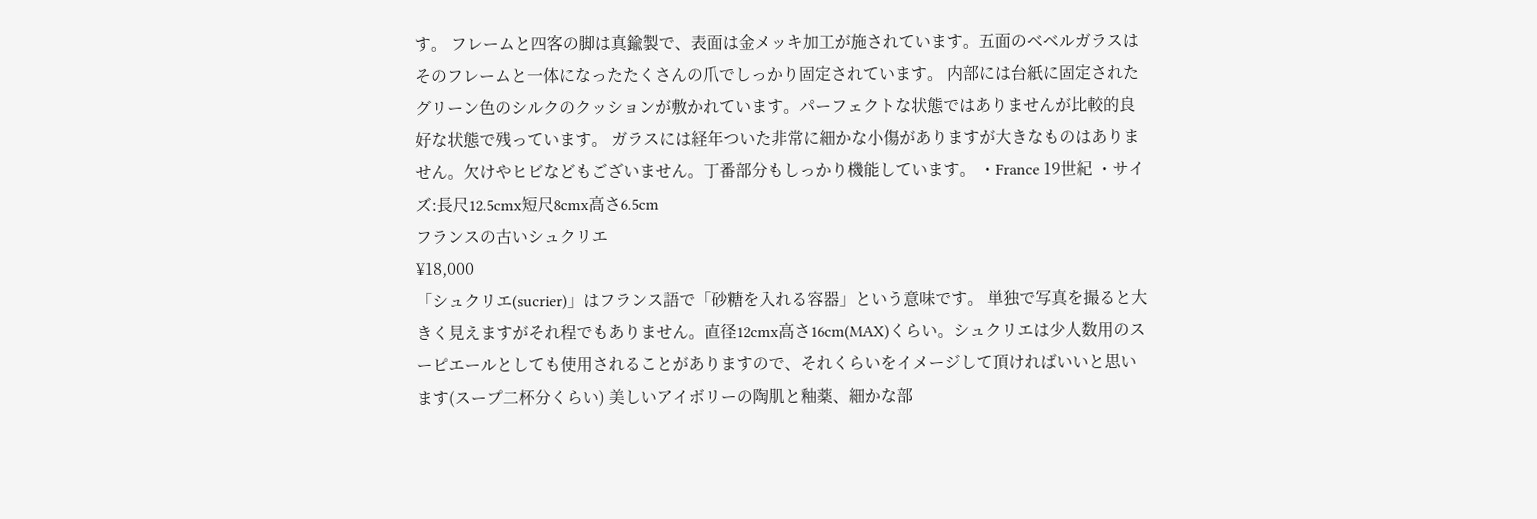す。 フレームと四客の脚は真鍮製で、表面は金メッキ加工が施されています。五面のベベルガラスはそのフレームと一体になったたくさんの爪でしっかり固定されています。 内部には台紙に固定されたグリーン色のシルクのクッションが敷かれています。パーフェクトな状態ではありませんが比較的良好な状態で残っています。 ガラスには経年ついた非常に細かな小傷がありますが大きなものはありません。欠けやヒビなどもございません。丁番部分もしっかり機能しています。 ・France 19世紀 ・サイズ:長尺12.5cmx短尺8cmx高さ6.5cm
フランスの古いシュクリエ
¥18,000
「シュクリエ(sucrier)」はフランス語で「砂糖を入れる容器」という意味です。 単独で写真を撮ると大きく見えますがそれ程でもありません。直径12cmx高さ16cm(MAX)くらい。シュクリエは少人数用のスーピエールとしても使用されることがありますので、それくらいをイメージして頂ければいいと思います(スープ二杯分くらい) 美しいアイボリーの陶肌と釉薬、細かな部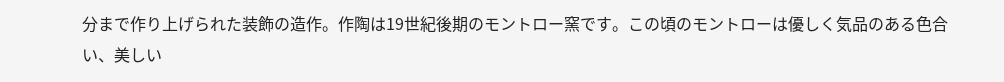分まで作り上げられた装飾の造作。作陶は19世紀後期のモントロー窯です。この頃のモントローは優しく気品のある色合い、美しい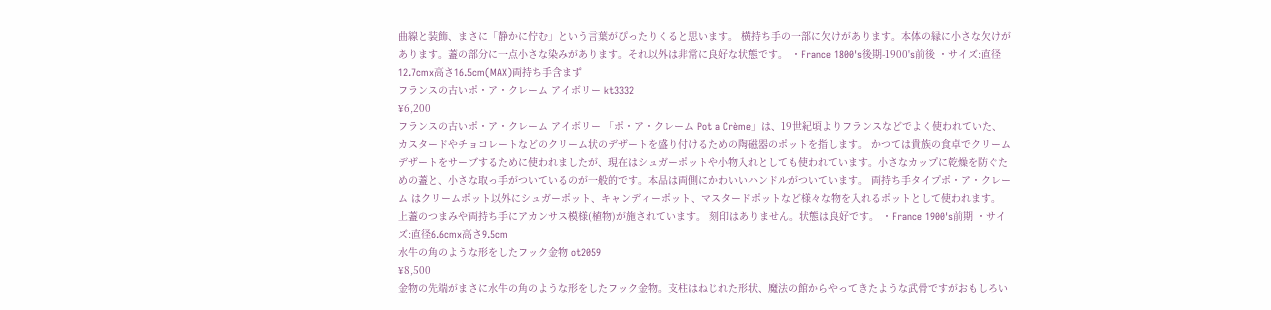曲線と装飾、まさに「静かに佇む」という言葉がぴったりくると思います。 横持ち手の一部に欠けがあります。本体の縁に小さな欠けがあります。蓋の部分に一点小さな染みがあります。それ以外は非常に良好な状態です。 ・France 1800's後期-1900's前後 ・サイズ:直径12.7cmx高さ16.5cm(MAX)両持ち手含まず
フランスの古いポ・ア・クレーム アイボリー kt3332
¥6,200
フランスの古いポ・ア・クレーム アイボリー 「ポ・ア・クレーム Pot a Crème」は、19世紀頃よりフランスなどでよく使われていた、カスタードやチョコレートなどのクリーム状のデザートを盛り付けるための陶磁器のポットを指します。 かつては貴族の食卓でクリームデザートをサーブするために使われましたが、現在はシュガーポットや小物入れとしても使われています。小さなカップに乾燥を防ぐための蓋と、小さな取っ手がついているのが一般的です。本品は両側にかわいいハンドルがついています。 両持ち手タイプポ・ア・クレーム はクリームポット以外にシュガーポット、キャンディーポット、マスタードポットなど様々な物を入れるポットとして使われます。 上蓋のつまみや両持ち手にアカンサス模様(植物)が施されています。 刻印はありません。状態は良好です。 ・France 1900's前期 ・サイズ:直径6.6cmx高さ9.5cm
水牛の角のような形をしたフック金物 ot2059
¥8,500
金物の先端がまさに水牛の角のような形をしたフック金物。支柱はねじれた形状、魔法の館からやってきたような武骨ですがおもしろい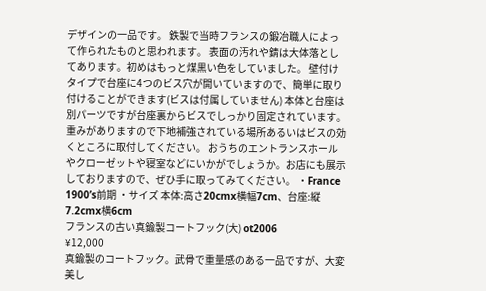デザインの一品です。 鉄製で当時フランスの鍛冶職人によって作られたものと思われます。 表面の汚れや錆は大体落としてあります。初めはもっと煤黒い色をしていました。 壁付けタイプで台座に4つのビス穴が開いていますので、簡単に取り付けることができます(ビスは付属していません) 本体と台座は別パーツですが台座裏からビスでしっかり固定されています。 重みがありますので下地補強されている場所あるいはビスの効くところに取付してください。 おうちのエントランスホールやクローゼットや寝室などにいかがでしょうか。お店にも展示しておりますので、ぜひ手に取ってみてください。 ・France 1900’s前期 ・サイズ 本体:高さ20cmx横幅7cm、台座:縦7.2cmx横6cm
フランスの古い真鍮製コートフック(大) ot2006
¥12,000
真鍮製のコートフック。武骨で重量感のある一品ですが、大変美し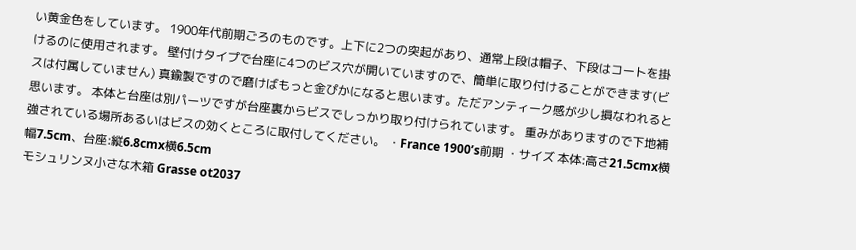い黄金色をしています。 1900年代前期ごろのものです。上下に2つの突起があり、通常上段は帽子、下段はコートを掛けるのに使用されます。 壁付けタイプで台座に4つのビス穴が開いていますので、簡単に取り付けることができます(ビスは付属していません) 真鍮製ですので磨けばもっと金ぴかになると思います。ただアンティーク感が少し損なわれると思います。 本体と台座は別パーツですが台座裏からビスでしっかり取り付けられています。 重みがありますので下地補強されている場所あるいはビスの効くところに取付してください。 ・France 1900’s前期 ・サイズ 本体:高さ21.5cmx横幅7.5cm、台座:縦6.8cmx横6.5cm
モシュリンヌ小さな木箱 Grasse ot2037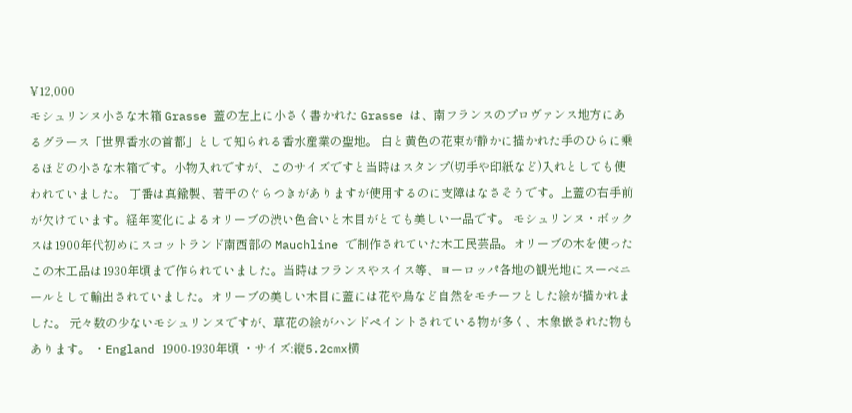¥12,000
モシュリンヌ小さな木箱 Grasse 蓋の左上に小さく書かれた Grasse は、南フランスのプロヴァンス地方にあるグラース「世界香水の首都」として知られる香水産業の聖地。 白と黄色の花束が静かに描かれた手のひらに乗るほどの小さな木箱です。小物入れですが、このサイズですと当時はスタンプ(切手や印紙など)入れとしても使われていました。 丁番は真鍮製、若干のぐらつきがありますが使用するのに支障はなさそうです。上蓋の右手前が欠けています。経年変化によるオリーブの渋い色合いと木目がとても美しい一品です。 モシュリンヌ・ボックスは1900年代初めにスコットランド南西部の Mauchline で制作されていた木工民芸品。オリーブの木を使ったこの木工品は1930年頃まで作られていました。当時はフランスやスイス等、ヨーロッパ各地の観光地にスーベニールとして輸出されていました。オリーブの美しい木目に蓋には花や鳥など自然をモチーフとした絵が描かれました。 元々数の少ないモシュリンヌですが、草花の絵がハンドペイントされている物が多く、木象嵌された物もあります。 ・England 1900-1930年頃 ・サイズ:縦5.2cmx横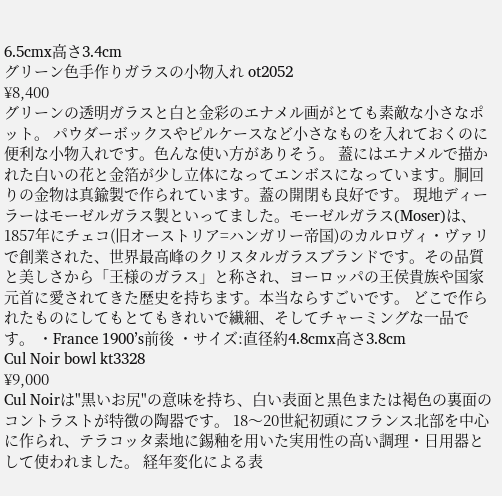6.5cmx高さ3.4cm
グリーン色手作りガラスの小物入れ ot2052
¥8,400
グリーンの透明ガラスと白と金彩のエナメル画がとても素敵な小さなポット。 パウダーボックスやピルケースなど小さなものを入れておくのに便利な小物入れです。色んな使い方がありそう。 蓋にはエナメルで描かれた白いの花と金箔が少し立体になってエンボスになっています。胴回りの金物は真鍮製で作られています。蓋の開閉も良好です。 現地ディーラーはモーゼルガラス製といってました。モーゼルガラス(Moser)は、1857年にチェコ(旧オーストリア=ハンガリー帝国)のカルロヴィ・ヴァリで創業された、世界最高峰のクリスタルガラスブランドです。その品質と美しさから「王様のガラス」と称され、ヨーロッパの王侯貴族や国家元首に愛されてきた歴史を持ちます。本当ならすごいです。 どこで作られたものにしてもとてもきれいで繊細、そしてチャーミングな一品です。 ・France 1900’s前後 ・サイズ:直径約4.8cmx高さ3.8cm
Cul Noir bowl kt3328
¥9,000
Cul Noirは"黒いお尻"の意味を持ち、白い表面と黒色または褐色の裏面のコントラストが特徴の陶器です。 18〜20世紀初頭にフランス北部を中心に作られ、テラコッタ素地に錫釉を用いた実用性の高い調理・日用器として使われました。 経年変化による表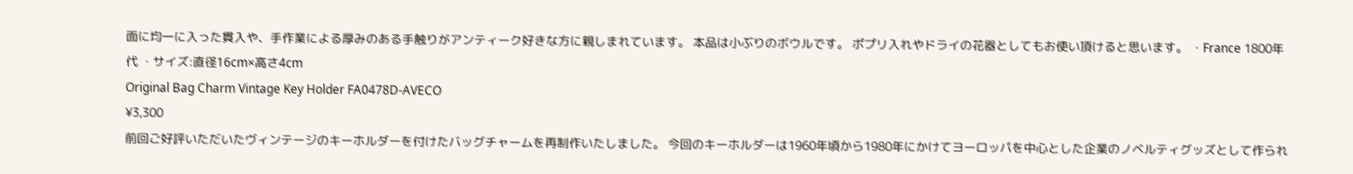面に均一に入った貫入や、手作業による厚みのある手触りがアンティーク好きな方に親しまれています。 本品は小ぶりのボウルです。 ポプリ入れやドライの花器としてもお使い頂けると思います。 ・France 1800年代 ・サイズ:直径16cm×高さ4cm
Original Bag Charm Vintage Key Holder FA0478D-AVECO
¥3,300
前回ご好評いただいたヴィンテージのキーホルダーを付けたバッグチャームを再制作いたしました。 今回のキーホルダーは1960年頃から1980年にかけてヨーロッパを中心とした企業のノベルティグッズとして作られ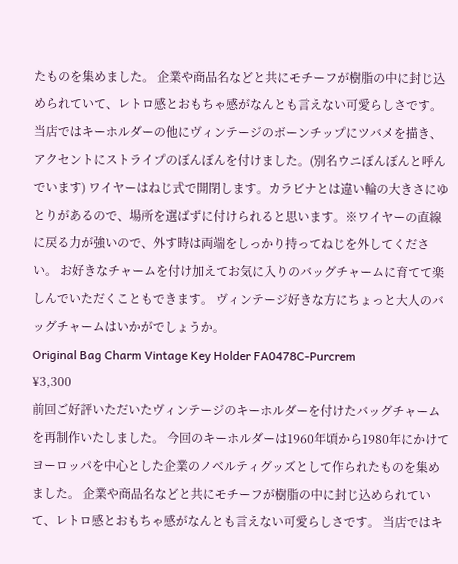たものを集めました。 企業や商品名などと共にモチーフが樹脂の中に封じ込められていて、レトロ感とおもちゃ感がなんとも言えない可愛らしさです。 当店ではキーホルダーの他にヴィンテージのボーンチップにツバメを描き、アクセントにストライプのぼんぼんを付けました。(別名ウニぼんぼんと呼んでいます) ワイヤーはねじ式で開閉します。カラビナとは違い輪の大きさにゆとりがあるので、場所を選ばずに付けられると思います。※ワイヤーの直線に戻る力が強いので、外す時は両端をしっかり持ってねじを外してください。 お好きなチャームを付け加えてお気に入りのバッグチャームに育てて楽しんでいただくこともできます。 ヴィンテージ好きな方にちょっと大人のバッグチャームはいかがでしょうか。
Original Bag Charm Vintage Key Holder FA0478C-Purcrem
¥3,300
前回ご好評いただいたヴィンテージのキーホルダーを付けたバッグチャームを再制作いたしました。 今回のキーホルダーは1960年頃から1980年にかけてヨーロッパを中心とした企業のノベルティグッズとして作られたものを集めました。 企業や商品名などと共にモチーフが樹脂の中に封じ込められていて、レトロ感とおもちゃ感がなんとも言えない可愛らしさです。 当店ではキ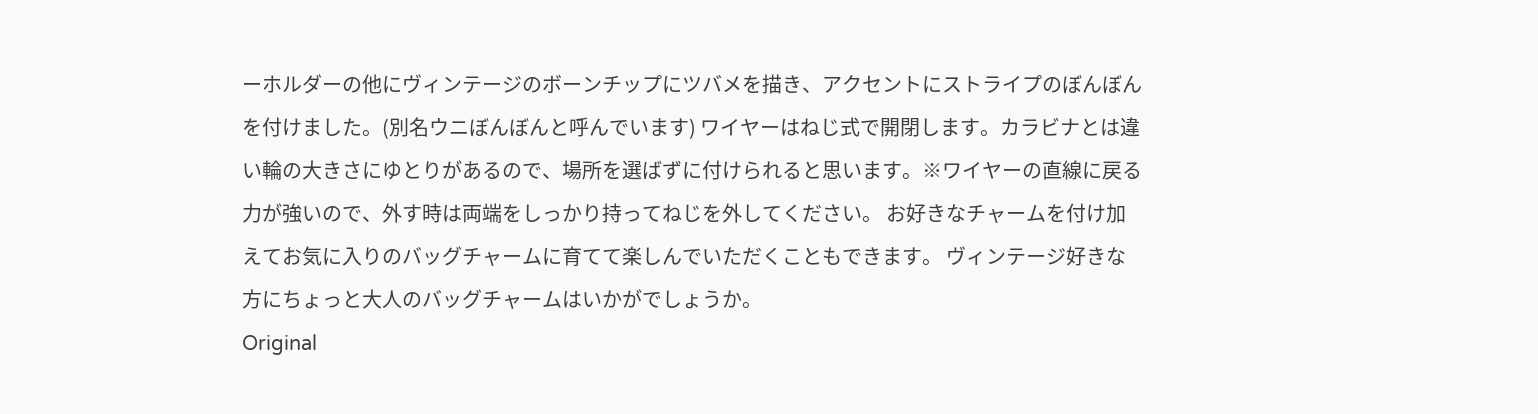ーホルダーの他にヴィンテージのボーンチップにツバメを描き、アクセントにストライプのぼんぼんを付けました。(別名ウニぼんぼんと呼んでいます) ワイヤーはねじ式で開閉します。カラビナとは違い輪の大きさにゆとりがあるので、場所を選ばずに付けられると思います。※ワイヤーの直線に戻る力が強いので、外す時は両端をしっかり持ってねじを外してください。 お好きなチャームを付け加えてお気に入りのバッグチャームに育てて楽しんでいただくこともできます。 ヴィンテージ好きな方にちょっと大人のバッグチャームはいかがでしょうか。
Original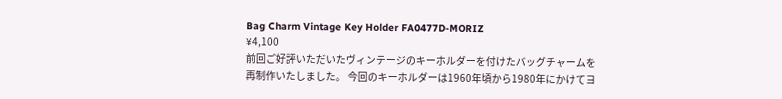Bag Charm Vintage Key Holder FA0477D-MORIZ
¥4,100
前回ご好評いただいたヴィンテージのキーホルダーを付けたバッグチャームを再制作いたしました。 今回のキーホルダーは1960年頃から1980年にかけてヨ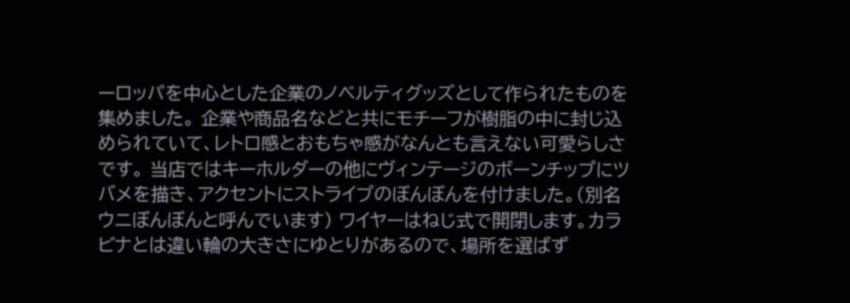ーロッパを中心とした企業のノベルティグッズとして作られたものを集めました。 企業や商品名などと共にモチーフが樹脂の中に封じ込められていて、レトロ感とおもちゃ感がなんとも言えない可愛らしさです。 当店ではキーホルダーの他にヴィンテージのボーンチップにツバメを描き、アクセントにストライプのぼんぼんを付けました。(別名ウニぼんぼんと呼んでいます) ワイヤーはねじ式で開閉します。カラビナとは違い輪の大きさにゆとりがあるので、場所を選ばず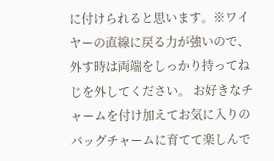に付けられると思います。※ワイヤーの直線に戻る力が強いので、外す時は両端をしっかり持ってねじを外してください。 お好きなチャームを付け加えてお気に入りのバッグチャームに育てて楽しんで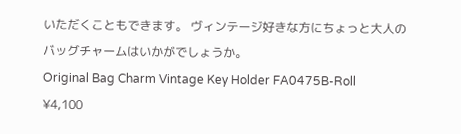いただくこともできます。 ヴィンテージ好きな方にちょっと大人のバッグチャームはいかがでしょうか。
Original Bag Charm Vintage Key Holder FA0475B-Roll
¥4,100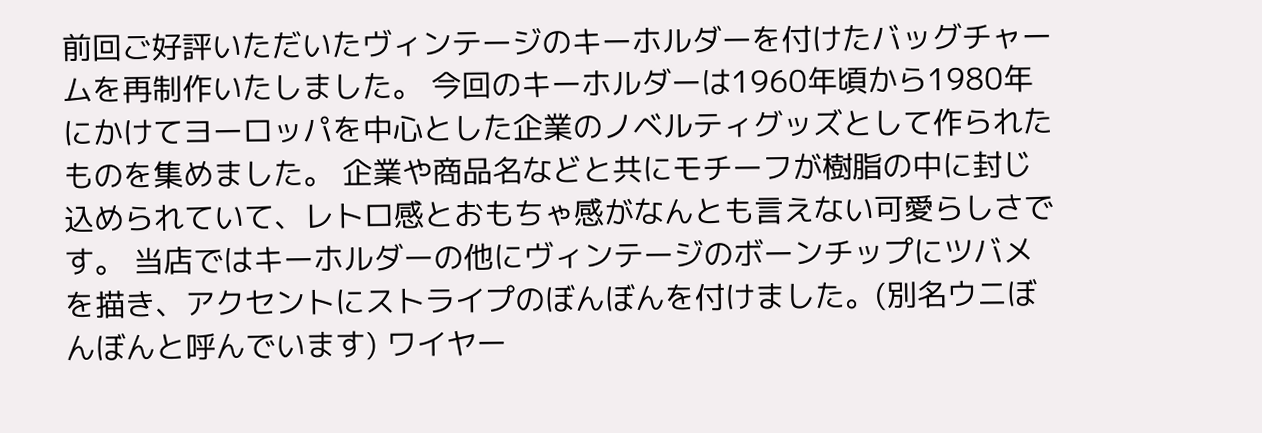前回ご好評いただいたヴィンテージのキーホルダーを付けたバッグチャームを再制作いたしました。 今回のキーホルダーは1960年頃から1980年にかけてヨーロッパを中心とした企業のノベルティグッズとして作られたものを集めました。 企業や商品名などと共にモチーフが樹脂の中に封じ込められていて、レトロ感とおもちゃ感がなんとも言えない可愛らしさです。 当店ではキーホルダーの他にヴィンテージのボーンチップにツバメを描き、アクセントにストライプのぼんぼんを付けました。(別名ウニぼんぼんと呼んでいます) ワイヤー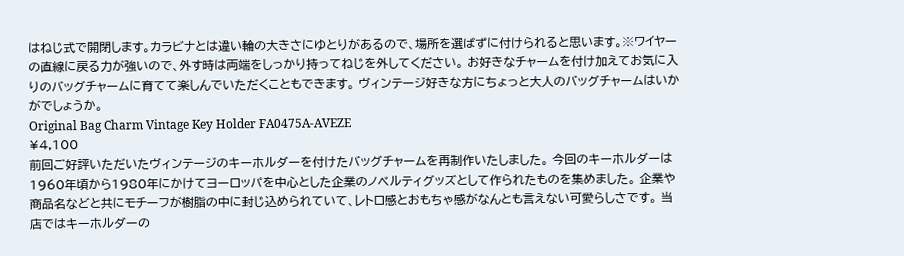はねじ式で開閉します。カラビナとは違い輪の大きさにゆとりがあるので、場所を選ばずに付けられると思います。※ワイヤーの直線に戻る力が強いので、外す時は両端をしっかり持ってねじを外してください。 お好きなチャームを付け加えてお気に入りのバッグチャームに育てて楽しんでいただくこともできます。 ヴィンテージ好きな方にちょっと大人のバッグチャームはいかがでしょうか。
Original Bag Charm Vintage Key Holder FA0475A-AVEZE
¥4,100
前回ご好評いただいたヴィンテージのキーホルダーを付けたバッグチャームを再制作いたしました。 今回のキーホルダーは1960年頃から1980年にかけてヨーロッパを中心とした企業のノベルティグッズとして作られたものを集めました。 企業や商品名などと共にモチーフが樹脂の中に封じ込められていて、レトロ感とおもちゃ感がなんとも言えない可愛らしさです。 当店ではキーホルダーの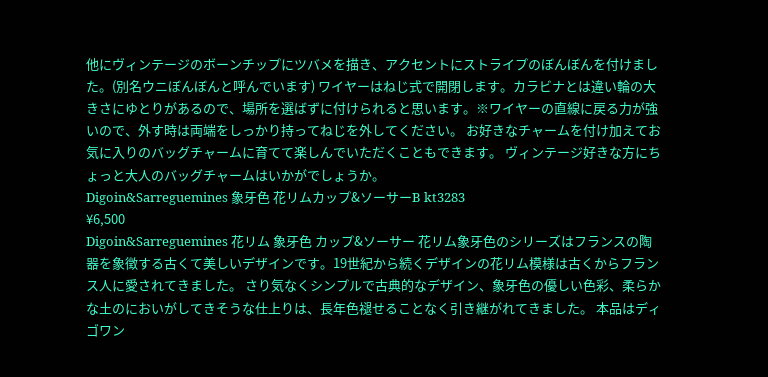他にヴィンテージのボーンチップにツバメを描き、アクセントにストライプのぼんぼんを付けました。(別名ウニぼんぼんと呼んでいます) ワイヤーはねじ式で開閉します。カラビナとは違い輪の大きさにゆとりがあるので、場所を選ばずに付けられると思います。※ワイヤーの直線に戻る力が強いので、外す時は両端をしっかり持ってねじを外してください。 お好きなチャームを付け加えてお気に入りのバッグチャームに育てて楽しんでいただくこともできます。 ヴィンテージ好きな方にちょっと大人のバッグチャームはいかがでしょうか。
Digoin&Sarreguemines 象牙色 花リムカップ&ソーサーB kt3283
¥6,500
Digoin&Sarreguemines 花リム 象牙色 カップ&ソーサー 花リム象牙色のシリーズはフランスの陶器を象徴する古くて美しいデザインです。19世紀から続くデザインの花リム模様は古くからフランス人に愛されてきました。 さり気なくシンプルで古典的なデザイン、象牙色の優しい色彩、柔らかな土のにおいがしてきそうな仕上りは、長年色褪せることなく引き継がれてきました。 本品はディゴワン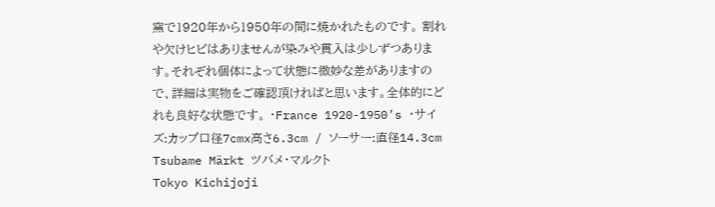窯で1920年から1950年の間に焼かれたものです。 割れや欠けヒビはありませんが染みや貫入は少しずつあります。それぞれ個体によって状態に微妙な差がありますので、詳細は実物をご確認頂ければと思います。全体的にどれも良好な状態です。 ・France 1920-1950’s ・サイズ:カップ口径7cmx高さ6.3cm / ソーサー:直径14.3cm
Tsubame Märkt ツバメ・マルクト
Tokyo Kichijoji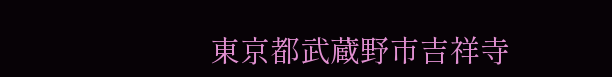東京都武蔵野市吉祥寺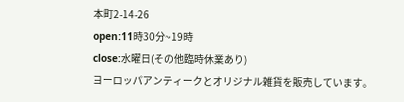本町2-14-26
open:11時30分~19時
close:水曜日(その他臨時休業あり)
ヨーロッパアンティークとオリジナル雑貨を販売しています。